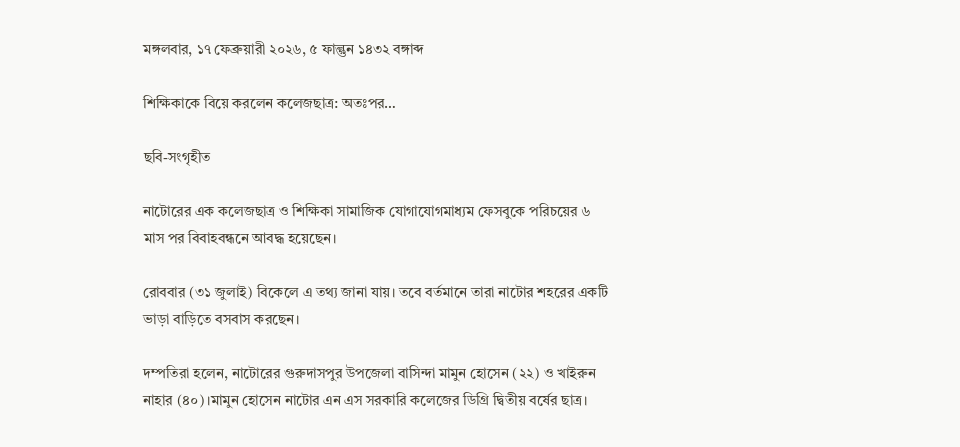মঙ্গলবার, ১৭ ফেব্রুয়ারী ২০২৬, ৫ ফাল্গুন ১৪৩২ বঙ্গাব্দ

শিক্ষিকাকে বিয়ে করলেন কলেজছাত্র: অতঃপর…

ছবি-সংগৃহীত

নাটোরের এক কলেজছাত্র ও শিক্ষিকা সামাজিক যোগাযোগমাধ্যম ফেসবুকে পরিচয়ের ৬ মাস পর বিবাহবন্ধনে আবদ্ধ হয়েছেন।

রোববার (৩১ জুলাই) বিকেলে এ তথ্য জানা যায়। তবে বর্তমানে তারা নাটোর শহরের একটি ভাড়া বাড়িতে বসবাস করছেন।

দম্পতিরা হলেন, নাটোরের গুরুদাসপুর উপজেলা বাসিন্দা মামুন হোসেন (২২) ও খাইরুন নাহার (৪০)।মামুন হোসেন নাটোর এন এস সরকারি কলেজের ডিগ্রি দ্বিতীয় বর্ষের ছাত্র।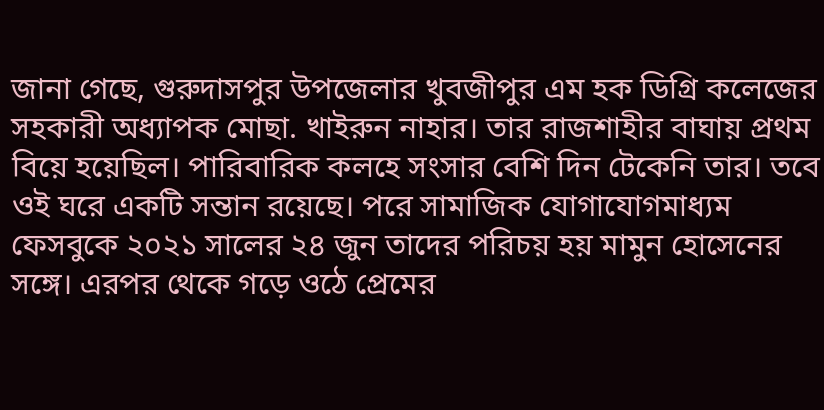জানা গেছে, গুরুদাসপুর উপজেলার খুবজীপুর এম হক ডিগ্রি কলেজের সহকারী অধ্যাপক মোছা. খাইরুন নাহার। তার রাজশাহীর বাঘায় প্রথম বিয়ে হয়েছিল। পারিবারিক কলহে সংসার বেশি দিন টেকেনি তার। তবে ওই ঘরে একটি সন্তান রয়েছে। পরে সামাজিক যোগাযোগমাধ্যম ফেসবুকে ২০২১ সালের ২৪ জুন তাদের পরিচয় হয় মামুন হোসেনের সঙ্গে। এরপর থেকে গড়ে ওঠে প্রেমের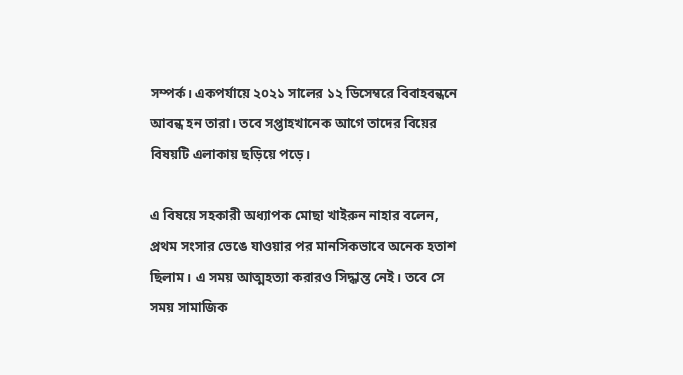সম্পর্ক। একপর্যায়ে ২০২১ সালের ১২ ডিসেম্বরে বিবাহবন্ধনে আবন্ধ হন তারা। তবে সপ্তাহখানেক আগে তাদের বিয়ের বিষয়টি এলাকায় ছড়িয়ে পড়ে।

এ বিষয়ে সহকারী অধ্যাপক মোছা খাইরুন নাহার বলেন, প্রথম সংসার ভেঙে যাওয়ার পর মানসিকভাবে অনেক হতাশ ছিলাম। এ সময় আত্মহত্যা করারও সিদ্ধান্ত নেই। তবে সে সময় সামাজিক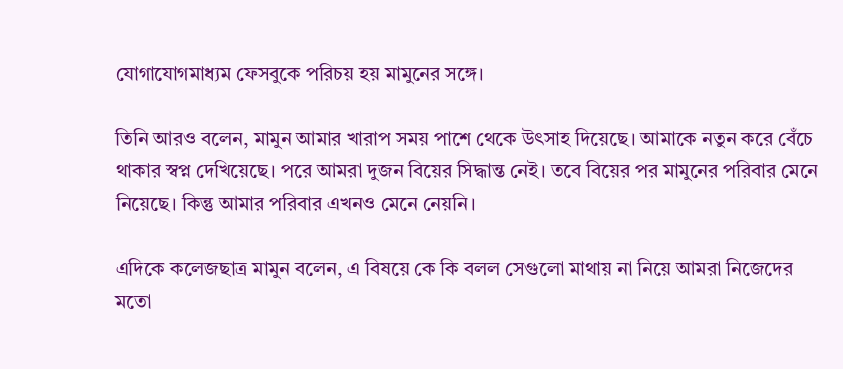যোগাযোগমাধ্যম ফেসবুকে পরিচয় হয় মামুনের সঙ্গে।

তিনি আরও বলেন, মামুন আমার খারাপ সময় পাশে থেকে উৎসাহ দিয়েছে। আমাকে নতুন করে বেঁচে থাকার স্বপ্ন দেখিয়েছে। পরে আমরা দুজন বিয়ের সিদ্ধান্ত নেই। তবে বিয়ের পর মামুনের পরিবার মেনে নিয়েছে। কিন্তু আমার পরিবার এখনও মেনে নেয়নি।

এদিকে কলেজছাত্র মামুন বলেন, এ বিষয়ে কে কি বলল সেগুলো মাথায় না নিয়ে আমরা নিজেদের মতো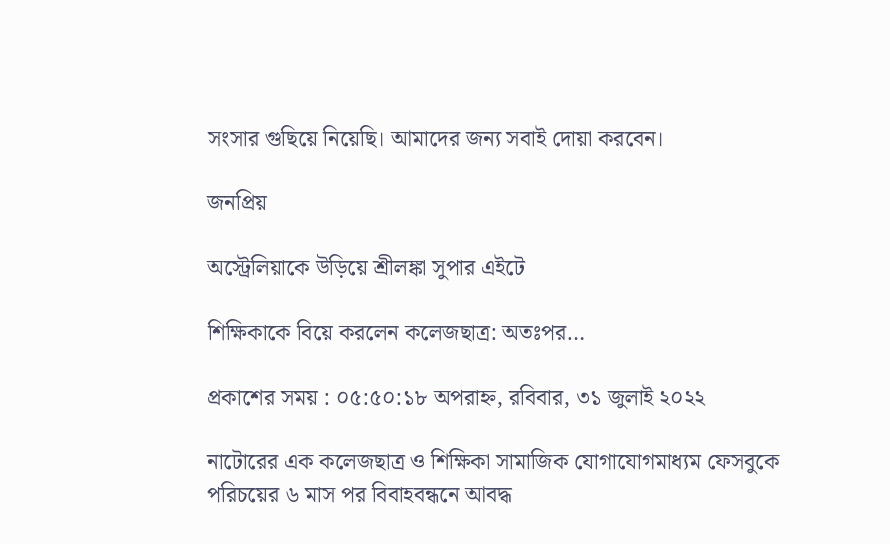সংসার গুছিয়ে নিয়েছি। আমাদের জন্য সবাই দোয়া করবেন।

জনপ্রিয়

অস্ট্রেলিয়াকে উড়িয়ে শ্রীলঙ্কা সুপার এইটে

শিক্ষিকাকে বিয়ে করলেন কলেজছাত্র: অতঃপর…

প্রকাশের সময় : ০৫:৫০:১৮ অপরাহ্ন, রবিবার, ৩১ জুলাই ২০২২

নাটোরের এক কলেজছাত্র ও শিক্ষিকা সামাজিক যোগাযোগমাধ্যম ফেসবুকে পরিচয়ের ৬ মাস পর বিবাহবন্ধনে আবদ্ধ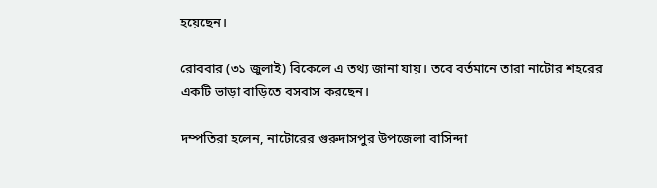হয়েছেন।

রোববার (৩১ জুলাই) বিকেলে এ তথ্য জানা যায়। তবে বর্তমানে তারা নাটোর শহরের একটি ভাড়া বাড়িতে বসবাস করছেন।

দম্পতিরা হলেন, নাটোরের গুরুদাসপুর উপজেলা বাসিন্দা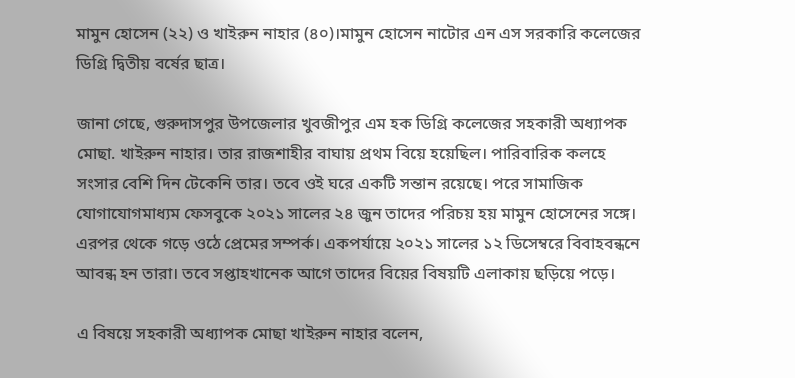মামুন হোসেন (২২) ও খাইরুন নাহার (৪০)।মামুন হোসেন নাটোর এন এস সরকারি কলেজের ডিগ্রি দ্বিতীয় বর্ষের ছাত্র।

জানা গেছে, গুরুদাসপুর উপজেলার খুবজীপুর এম হক ডিগ্রি কলেজের সহকারী অধ্যাপক মোছা. খাইরুন নাহার। তার রাজশাহীর বাঘায় প্রথম বিয়ে হয়েছিল। পারিবারিক কলহে সংসার বেশি দিন টেকেনি তার। তবে ওই ঘরে একটি সন্তান রয়েছে। পরে সামাজিক যোগাযোগমাধ্যম ফেসবুকে ২০২১ সালের ২৪ জুন তাদের পরিচয় হয় মামুন হোসেনের সঙ্গে। এরপর থেকে গড়ে ওঠে প্রেমের সম্পর্ক। একপর্যায়ে ২০২১ সালের ১২ ডিসেম্বরে বিবাহবন্ধনে আবন্ধ হন তারা। তবে সপ্তাহখানেক আগে তাদের বিয়ের বিষয়টি এলাকায় ছড়িয়ে পড়ে।

এ বিষয়ে সহকারী অধ্যাপক মোছা খাইরুন নাহার বলেন,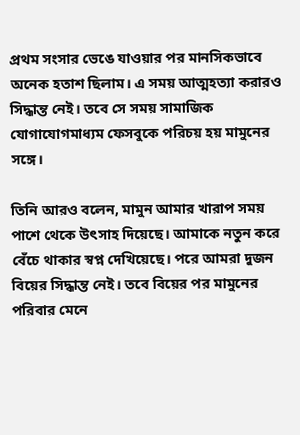প্রথম সংসার ভেঙে যাওয়ার পর মানসিকভাবে অনেক হতাশ ছিলাম। এ সময় আত্মহত্যা করারও সিদ্ধান্ত নেই। তবে সে সময় সামাজিক যোগাযোগমাধ্যম ফেসবুকে পরিচয় হয় মামুনের সঙ্গে।

তিনি আরও বলেন, মামুন আমার খারাপ সময় পাশে থেকে উৎসাহ দিয়েছে। আমাকে নতুন করে বেঁচে থাকার স্বপ্ন দেখিয়েছে। পরে আমরা দুজন বিয়ের সিদ্ধান্ত নেই। তবে বিয়ের পর মামুনের পরিবার মেনে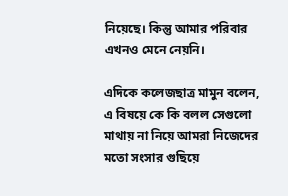নিয়েছে। কিন্তু আমার পরিবার এখনও মেনে নেয়নি।

এদিকে কলেজছাত্র মামুন বলেন, এ বিষয়ে কে কি বলল সেগুলো মাথায় না নিয়ে আমরা নিজেদের মতো সংসার গুছিয়ে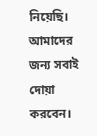নিয়েছি। আমাদের জন্য সবাই দোয়া করবেন।